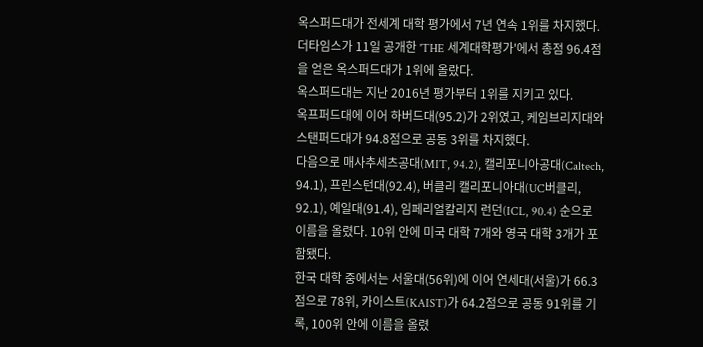옥스퍼드대가 전세계 대학 평가에서 7년 연속 1위를 차지했다.
더타임스가 11일 공개한 'THE 세계대학평가'에서 총점 96.4점을 얻은 옥스퍼드대가 1위에 올랐다.
옥스퍼드대는 지난 2016년 평가부터 1위를 지키고 있다.
옥프퍼드대에 이어 하버드대(95.2)가 2위였고, 케임브리지대와 스탠퍼드대가 94.8점으로 공동 3위를 차지했다.
다음으로 매사추세츠공대(MIT, 94.2), 캘리포니아공대(Caltech, 94.1), 프린스턴대(92.4), 버클리 캘리포니아대(UC버클리, 92.1), 예일대(91.4), 임페리얼칼리지 런던(ICL, 90.4) 순으로 이름을 올렸다. 10위 안에 미국 대학 7개와 영국 대학 3개가 포함됐다.
한국 대학 중에서는 서울대(56위)에 이어 연세대(서울)가 66.3점으로 78위, 카이스트(KAIST)가 64.2점으로 공동 91위를 기록, 100위 안에 이름을 올렸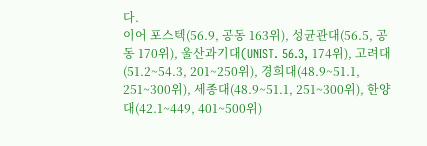다.
이어 포스텍(56.9, 공동 163위), 성균관대(56.5, 공동 170위), 울산과기대(UNIST. 56.3, 174위), 고려대(51.2~54.3, 201~250위), 경희대(48.9~51.1, 251~300위), 세종대(48.9~51.1, 251~300위), 한양대(42.1~449, 401~500위)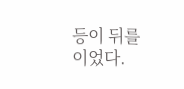등이 뒤를 이었다.